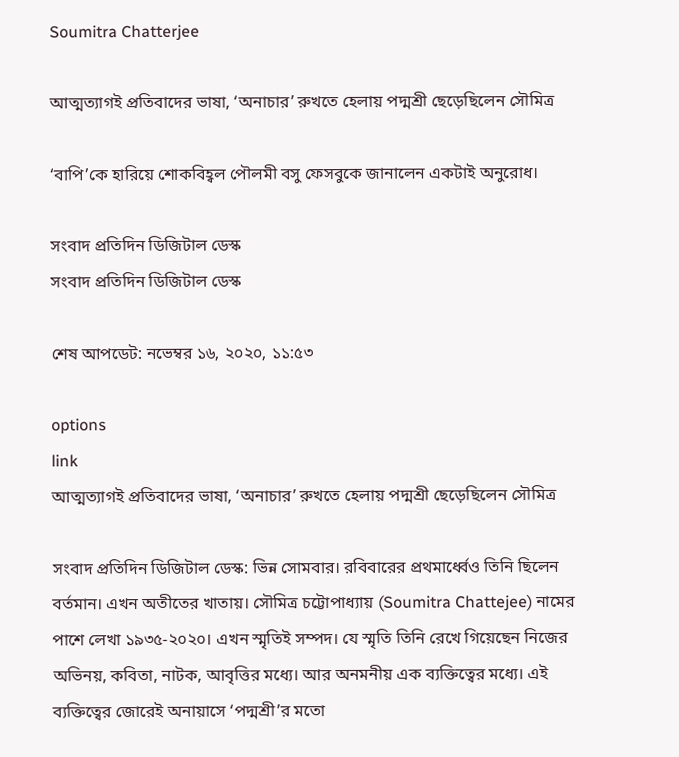Soumitra Chatterjee

আত্মত্যাগই প্রতিবাদের ভাষা, ‘অনাচার’ রুখতে হেলায় পদ্মশ্রী ছেড়েছিলেন সৌমিত্র

‘বাপি’কে হারিয়ে শোকবিহ্বল পৌলমী বসু ফেসবুকে জানালেন একটাই অনুরোধ।

সংবাদ প্রতিদিন ডিজিটাল ডেস্ক
সংবাদ প্রতিদিন ডিজিটাল ডেস্ক

শেষ আপডেট: নভেম্বর ১৬, ২০২০, ১১:৫৩

options
link
আত্মত্যাগই প্রতিবাদের ভাষা, ‘অনাচার’ রুখতে হেলায় পদ্মশ্রী ছেড়েছিলেন সৌমিত্র

সংবাদ প্রতিদিন ডিজিটাল ডেস্ক: ভিন্ন সোমবার। রবিবারের প্রথমার্ধ্বেও তিনি ছিলেন বর্তমান। এখন অতীতের খাতায়। সৌমিত্র চট্টোপাধ্যায় (Soumitra Chattejee) নামের পাশে লেখা ১৯৩৫-২০২০। এখন স্মৃতিই সম্পদ। যে স্মৃতি তিনি রেখে গিয়েছেন নিজের অভিনয়, কবিতা, নাটক, আবৃত্তির মধ্যে। আর অনমনীয় এক ব্যক্তিত্বের মধ্যে। এই ব্যক্তিত্বের জোরেই অনায়াসে ‘পদ্মশ্রী’র মতো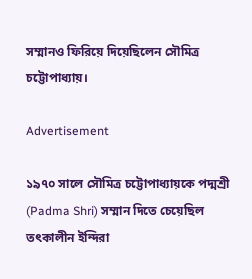সম্মানও ফিরিয়ে দিয়েছিলেন সৌমিত্র চট্টোপাধ্যায়।

Advertisement

১৯৭০ সালে সৌমিত্র চট্টোপাধ্যায়কে পদ্মশ্রী (Padma Shri) সম্মান দিতে চেয়েছিল তৎকালীন ইন্দিরা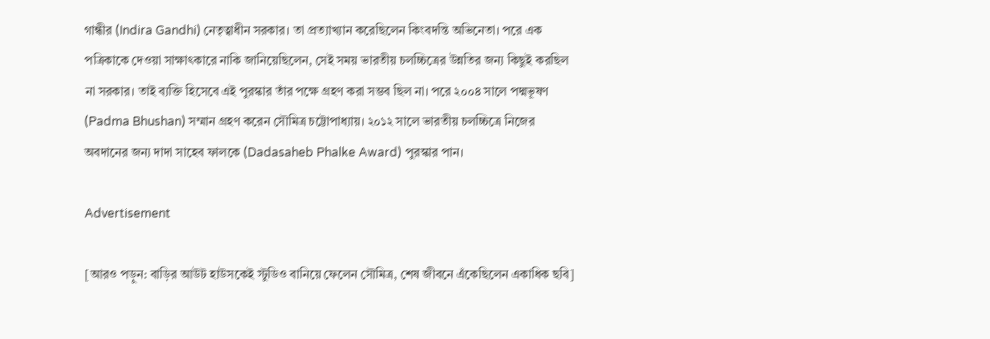গান্ধীর (Indira Gandhi) নেতৃত্বাধীন সরকার। তা প্রত্যাখ্যান করেছিলেন কিংবদন্তি অভিনেতা। পরে এক পত্রিকাকে দেওয়া সাক্ষাৎকারে নাকি জানিয়েছিলেন, সেই সময় ভারতীয় চলচ্চিত্রের উন্নতির জন্য কিছুই করছিল না সরকার। তাই ব্যক্তি হিসেবে এই পুরস্কার তাঁর পক্ষে গ্রহণ করা সম্ভব ছিল না। পরে ২০০৪ সালে পদ্মভূষণ (Padma Bhushan) সম্মান গ্রহণ করেন সৌমিত্র চট্টোপাধ্যায়। ২০১২ সালে ভারতীয় চলচ্চিত্রে নিজের অবদানের জন্য দাদা সাহেব ফালকে (Dadasaheb Phalke Award) পুরস্কার পান।

Advertisement

[আরও পড়ুন: বাড়ির আউট হাউসকেই স্টুডিও বানিয়ে ফেলেন সৌমিত্র, শেষ জীবনে এঁকেছিলেন একাধিক ছবি]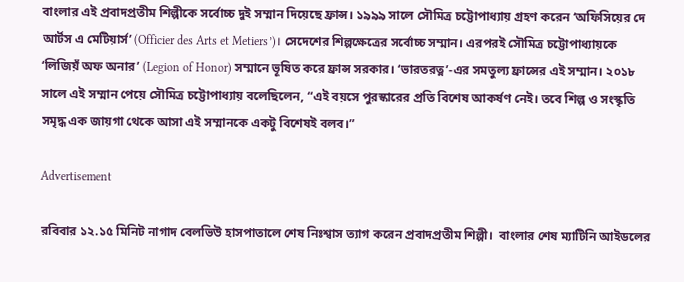বাংলার এই প্রবাদপ্রতীম শিল্পীকে সর্বোচ্চ দুই সম্মান দিয়েছে ফ্রান্স। ১৯৯৯ সালে সৌমিত্র চট্টোপাধ্যায় গ্রহণ করেন ‘অফিসিয়ের দে আর্টস এ মেটিয়ার্স’ (Officier des Arts et Metiers’)। সেদেশের শিল্পক্ষেত্রের সর্বোচ্চ সম্মান। এরপরই সৌমিত্র চট্টোপাধ্যায়কে ‘লিজিয়ঁ অফ অনার’ (Legion of Honor) সম্মানে ভূষিত করে ফ্রান্স সরকার। ‘ভারতরত্ন’-এর সমতুল্য ফ্রান্সের এই সম্মান। ২০১৮ সালে এই সম্মান পেয়ে সৌমিত্র চট্টোপাধ্যায় বলেছিলেন, “এই বয়সে পুরস্কারের প্রতি বিশেষ আকর্ষণ নেই। তবে শিল্প ও সংস্কৃতি সমৃদ্ধ এক জায়গা থেকে আসা এই সম্মানকে একটু বিশেষই বলব।”

Advertisement

রবিবার ১২.১৫ মিনিট নাগাদ বেলভিউ হাসপাতালে শেষ নিঃশ্বাস ত্যাগ করেন প্রবাদপ্রতীম শিল্পী।  বাংলার শেষ ম্যাটিনি আইডলের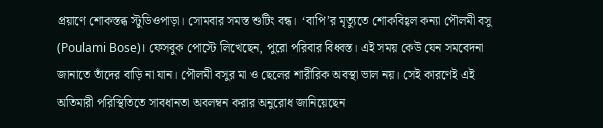প্রয়াণে শোকস্তব্ধ স্টুডিওপাড়া। সোমবার সমস্ত শুটিং বন্ধ।  ‘বাপি’র মৃত্যুতে শোকবিহ্বল কন্যা পৌলমী বসু (Poulami Bose)। ফেসবুক পোস্টে লিখেছেন, পুরো পরিবার বিধ্বস্ত। এই সময় কেউ যেন সমবেদনা জানাতে তাঁদের বাড়ি না যান। পৌলমী বসুর মা ও ছেলের শারীরিক অবস্থা ভাল নয়। সেই কারণেই এই অতিমারী পরিস্থিতিতে সাবধানতা অবলম্বন করার অনুরোধ জানিয়েছেন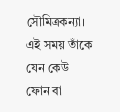সৌমিত্রকন্যা। এই সময় তাঁকে যেন কেউ ফোন বা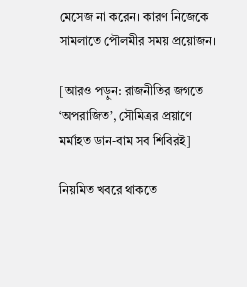মেসেজ না করেন। কারণ নিজেকে সামলাতে পৌলমীর সময় প্রয়োজন।

[আরও পড়ুন: রাজনীতির জগতে ‘অপরাজিত’, সৌমিত্রর প্রয়াণে মর্মাহত ডান-বাম সব শিবিরই]

নিয়মিত খবরে থাকতে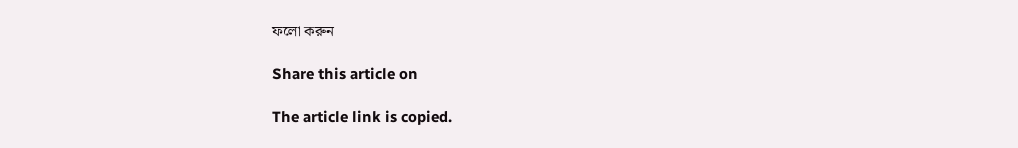ফলো করুন

Share this article on

The article link is copied.